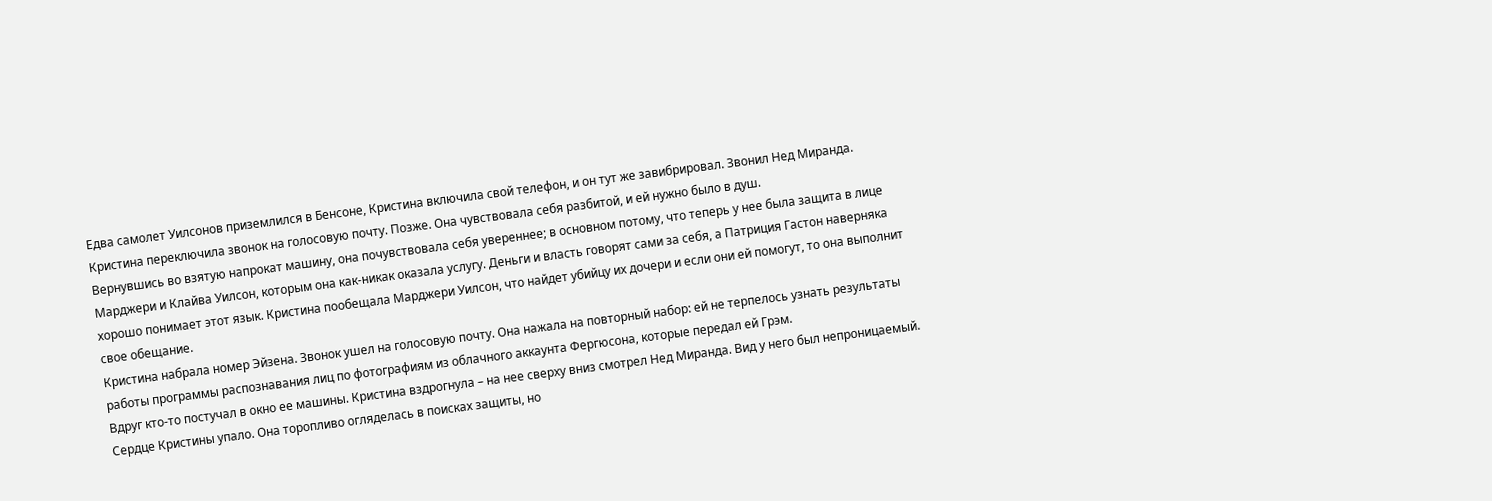Едва самолет Уилсонов приземлился в Бенсоне, Кристина включила свой телефон, и он тут же завибрировал. Звонил Нед Миранда. Кристина переключила звонок на голосовую почту. Позже. Она чувствовала себя разбитой, и ей нужно было в душ.
Вернувшись во взятую напрокат машину, она почувствовала себя увереннее; в основном потому, что теперь у нее была защита в лице Марджери и Клайва Уилсон, которым она как-никак оказала услугу. Деньги и власть говорят сами за себя, а Патриция Гастон наверняка хорошо понимает этот язык. Кристина пообещала Марджери Уилсон, что найдет убийцу их дочери и если они ей помогут, то она выполнит свое обещание.
Кристина набрала номер Эйзена. Звонок ушел на голосовую почту. Она нажала на повторный набор: ей не терпелось узнать результаты работы программы распознавания лиц по фотографиям из облачного аккаунта Фергюсона, которые передал ей Грэм.
Вдруг кто-то постучал в окно ее машины. Кристина вздрогнула – на нее сверху вниз смотрел Нед Миранда. Вид у него был непроницаемый. Сердце Кристины упало. Она торопливо огляделась в поисках защиты, но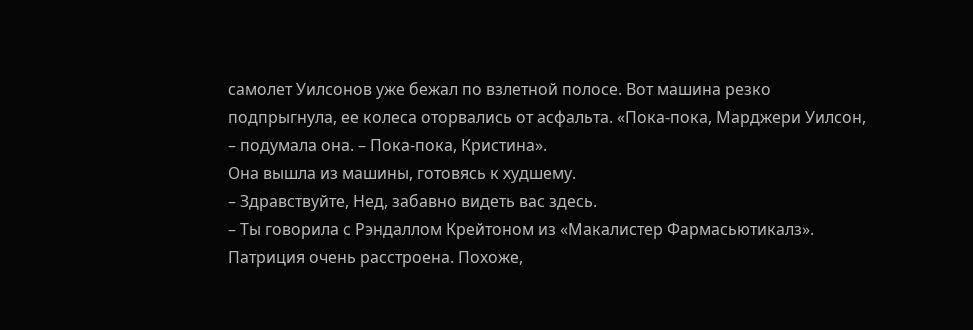самолет Уилсонов уже бежал по взлетной полосе. Вот машина резко подпрыгнула, ее колеса оторвались от асфальта. «Пока-пока, Марджери Уилсон, – подумала она. – Пока-пока, Кристина».
Она вышла из машины, готовясь к худшему.
– Здравствуйте, Нед, забавно видеть вас здесь.
– Ты говорила с Рэндаллом Крейтоном из «Макалистер Фармасьютикалз». Патриция очень расстроена. Похоже,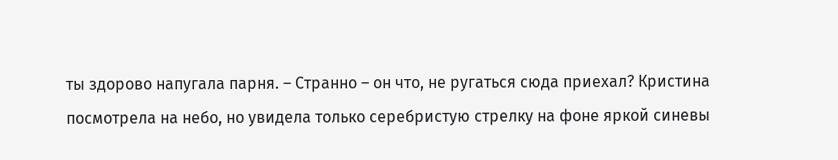ты здорово напугала парня. – Странно – он что, не ругаться сюда приехал? Кристина посмотрела на небо, но увидела только серебристую стрелку на фоне яркой синевы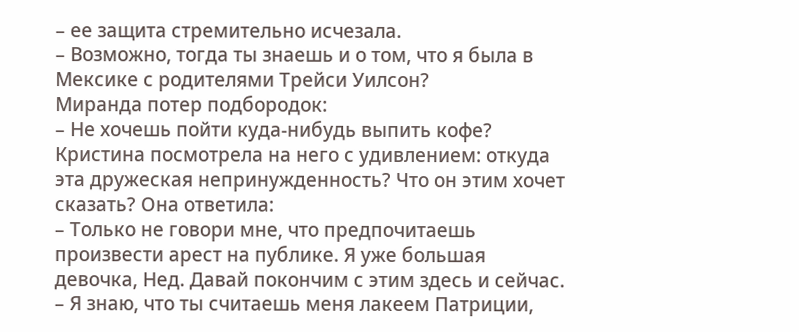– ее защита стремительно исчезала.
– Возможно, тогда ты знаешь и о том, что я была в Мексике с родителями Трейси Уилсон?
Миранда потер подбородок:
– Не хочешь пойти куда-нибудь выпить кофе?
Кристина посмотрела на него с удивлением: откуда эта дружеская непринужденность? Что он этим хочет сказать? Она ответила:
– Только не говори мне, что предпочитаешь произвести арест на публике. Я уже большая девочка, Нед. Давай покончим с этим здесь и сейчас.
– Я знаю, что ты считаешь меня лакеем Патриции,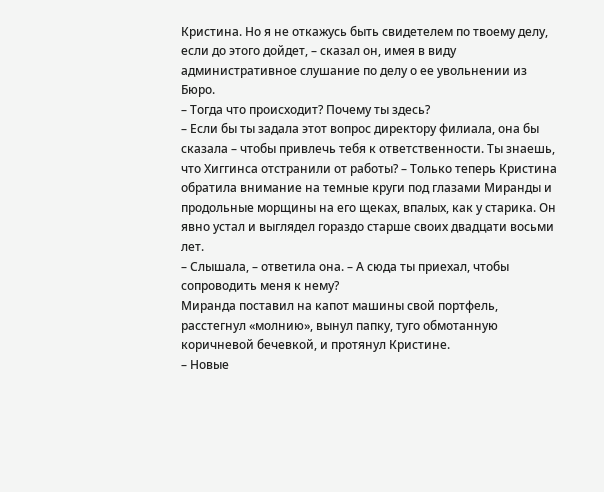Кристина. Но я не откажусь быть свидетелем по твоему делу, если до этого дойдет, – сказал он, имея в виду административное слушание по делу о ее увольнении из Бюро.
– Тогда что происходит? Почему ты здесь?
– Если бы ты задала этот вопрос директору филиала, она бы сказала – чтобы привлечь тебя к ответственности. Ты знаешь, что Хиггинса отстранили от работы? – Только теперь Кристина обратила внимание на темные круги под глазами Миранды и продольные морщины на его щеках, впалых, как у старика. Он явно устал и выглядел гораздо старше своих двадцати восьми лет.
– Слышала, – ответила она. – А сюда ты приехал, чтобы сопроводить меня к нему?
Миранда поставил на капот машины свой портфель, расстегнул «молнию», вынул папку, туго обмотанную коричневой бечевкой, и протянул Кристине.
– Новые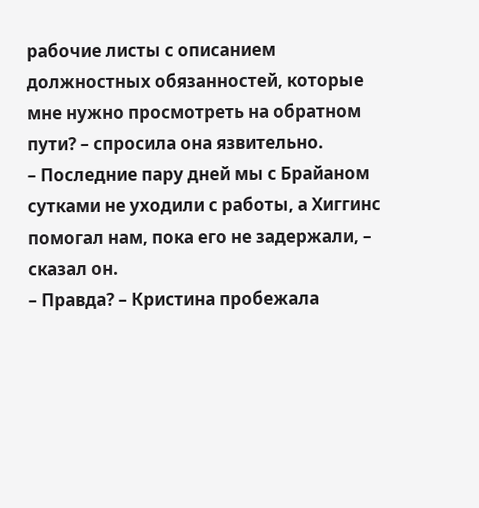рабочие листы с описанием должностных обязанностей, которые мне нужно просмотреть на обратном пути? – спросила она язвительно.
– Последние пару дней мы с Брайаном сутками не уходили с работы, а Хиггинс помогал нам, пока его не задержали, – сказал он.
– Правда? – Кристина пробежала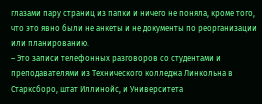глазами пару страниц из папки и ничего не поняла, кроме того, что это явно были не анкеты и не документы по реорганизации или планированию.
– Это записи телефонных разговоров со студентами и преподавателями из Технического колледжа Линкольна в Старксборо, штат Иллинойс, и Университета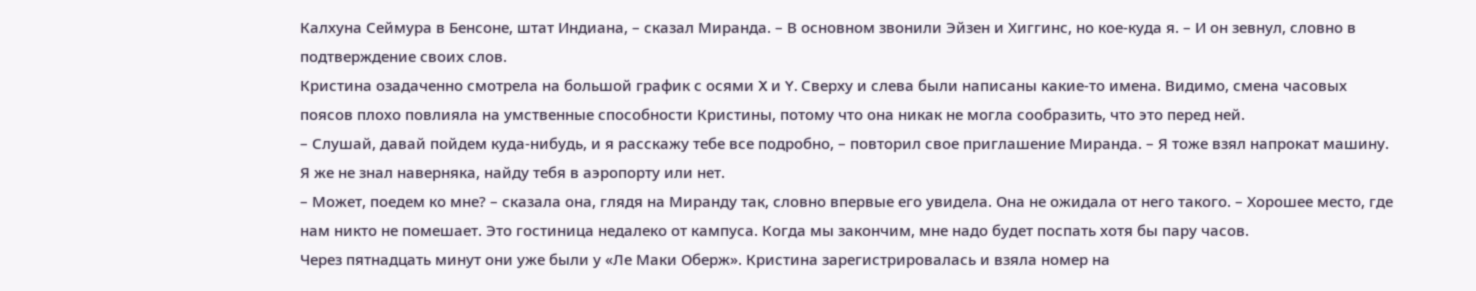Калхуна Сеймура в Бенсоне, штат Индиана, – сказал Миранда. – В основном звонили Эйзен и Хиггинс, но кое-куда я. – И он зевнул, словно в подтверждение своих слов.
Кристина озадаченно смотрела на большой график с осями X и Y. Сверху и слева были написаны какие-то имена. Видимо, смена часовых поясов плохо повлияла на умственные способности Кристины, потому что она никак не могла сообразить, что это перед ней.
– Слушай, давай пойдем куда-нибудь, и я расскажу тебе все подробно, – повторил свое приглашение Миранда. – Я тоже взял напрокат машину. Я же не знал наверняка, найду тебя в аэропорту или нет.
– Может, поедем ко мне? – сказала она, глядя на Миранду так, словно впервые его увидела. Она не ожидала от него такого. – Хорошее место, где нам никто не помешает. Это гостиница недалеко от кампуса. Когда мы закончим, мне надо будет поспать хотя бы пару часов.
Через пятнадцать минут они уже были у «Ле Маки Оберж». Кристина зарегистрировалась и взяла номер на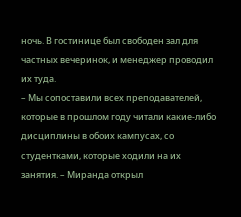ночь. В гостинице был свободен зал для частных вечеринок, и менеджер проводил их туда.
– Мы сопоставили всех преподавателей, которые в прошлом году читали какие-либо дисциплины в обоих кампусах, со студентками, которые ходили на их занятия. – Миранда открыл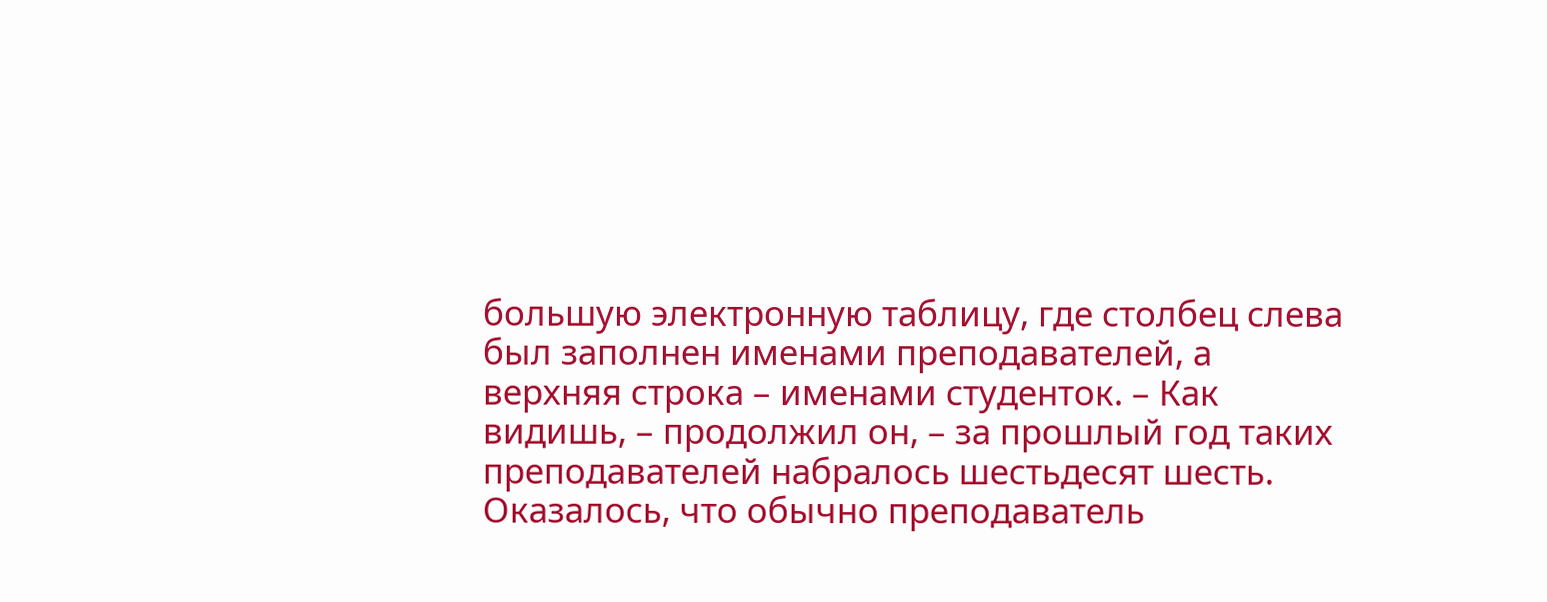большую электронную таблицу, где столбец слева был заполнен именами преподавателей, а верхняя строка – именами студенток. – Как видишь, – продолжил он, – за прошлый год таких преподавателей набралось шестьдесят шесть. Оказалось, что обычно преподаватель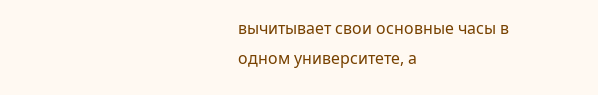вычитывает свои основные часы в одном университете, а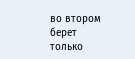во втором берет только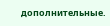дополнительные.